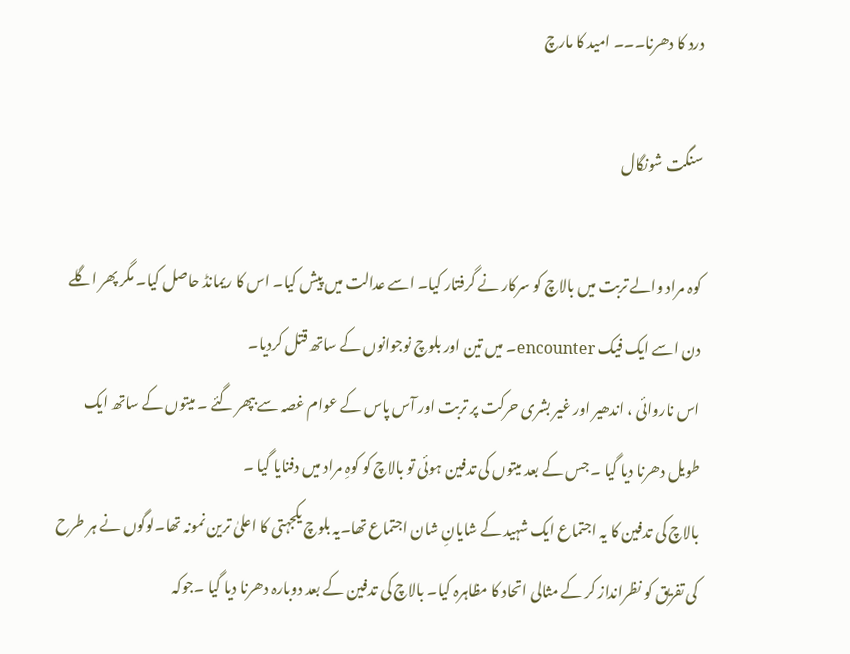درد کا دھرنا۔۔۔ امید کا مارچ

سنگت شونگال

کوہ مراد والے تربت میں بالاچ کو سرکار نے گرفتار کیا۔ اسے عدالت میں پیش کیا۔ اس کا ریمانڈ حاصل کیا۔ مگر پھر اگلے دن اسے ایک فیک encounter۔ میں تین اور بلوچ نوجوانوں کے ساتھ قتل کردیا۔
اس ناروائی ، اندھیر اور غیر بشری حرکت پر تربت اور آس پاس کے عوام غصہ سے بپھر گئے ۔ میتوں کے ساتھ ایک طویل دھرنا دیا گیا ۔ جس کے بعد میتوں کی تدفین ہوئی تو بالاچ کو کوہِ مراد میں دفنایا گیا ۔
بالاچ کی تدفین کا یہ اجتماع ایک شہید کے شایانِ شان اجتماع تھا۔یہ بلوچ یکجہتی کا اعلیٰ ترین نمونہ تھا۔لوگوں نے ہر طرح کی تفریق کو نظرانداز کر کے مثالی اتحاد کا مظاہرہ کیا۔ بالاچ کی تدفین کے بعد دوبارہ دھرنا دیا گیا ۔جوکہ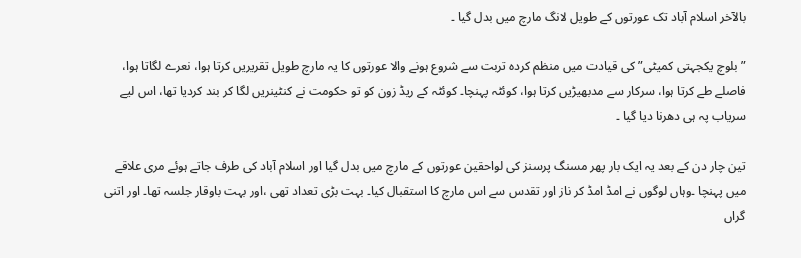بالآخر اسلام آباد تک عورتوں کے طویل لانگ مارچ میں بدل گیا ۔

” بلوچ یکجہتی کمیٹی” کی قیادت میں منظم کردہ تربت سے شروع ہونے والا عورتوں کا یہ مارچ طویل تقریریں کرتا ہوا، نعرے لگاتا ہوا، فاصلے طے کرتا ہوا، سرکار سے مدبھیڑیں کرتا ہوا، کوئٹہ پہنچا۔ کوئٹہ کے ریڈ زون کو تو حکومت نے کنٹینریں لگا کر بند کردیا تھا، اس لیے سریاب پہ ہی دھرنا دیا گیا ۔

تین چار دن کے بعد یہ ایک بار پھر مسنگ پرسنز کی لواحقین عورتوں کے مارچ میں بدل گیا اور اسلام آباد کی طرف جاتے ہوئے مری علاقے میں پہنچا ۔وہاں لوگوں نے امڈ امڈ کر ناز اور تقدس سے اس مارچ کا استقبال کیا۔ بہت بڑی تعداد تھی ،اور بہت باوقار جلسہ تھا۔ اور اتنی گراں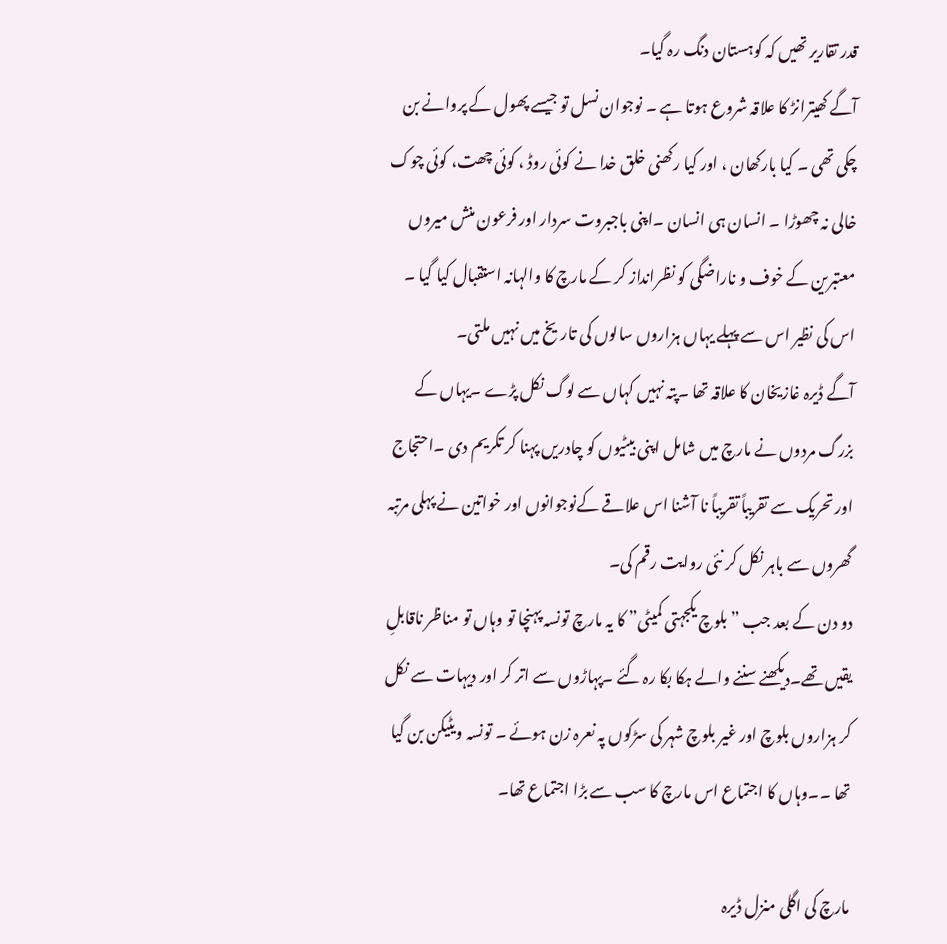قدر تقاریر تھیں کہ کوہستان دنگ رہ گیا۔
آگے کھیترانڑ کا علاقہ شروع ہوتا ہے ۔ نوجوان نسل تو جیسے پھول کے پروانے بن چکی تھی ۔ کیا بارکھان ، اور کیا رکھنی خلق خدا نے کوئی روڈ ، کوئی چھت، کوئی چوک خالی نہ چھوڑا ۔ انسان ہی انسان ۔اپنی باجبروت سردار اور فرعون منش میروں معتبرین کے خوف و ناراضگی کو نظرانداز کر کے مارچ کا والہانہ استقبال کیا گیا ۔ اس کی نظیر اس سے پہلے یہاں ہزاروں سالوں کی تاریخ میں نہیں ملتی۔
آگے ڈیرہ غازیخان کا علاقہ تھا ۔پتہ نہیں کہاں سے لوگ نکل پڑے ۔یہاں کے بزرگ مردوں نے مارچ میں شامل اپنی بیٹیوں کو چادریں پہنا کر تکریم دی ۔احتجاج اور تحریک سے تقریباً تقریباً نا آشنا اس علاقے کےنوجوانوں اور خواتین نے پہلی مرتبہ گھروں سے باہر نکل کر نئی روایت رقم کی۔
دو دن کے بعد جب ” بلوچ یکجہتی کمیٹی” کا یہ مارچ تونسہ پہنچا تو وہاں تو مناظر ناقابلِ یقیں تھے۔دیکھنے سننے والے ہکا بکا رہ گئے ۔پہاڑوں سے اتر کر اور دیہات سے نکل کر ہزاروں بلوچ اور غیر بلوچ شہر کی سڑکوں پہ نعرہ زن ہوئے ۔ تونسہ ویٹیکن بن گیا تھا ۔۔وہاں کا اجتماع اس مارچ کا سب سے بڑا اجتماع تھا۔

مارچ کی اگلی منزل ڈیرہ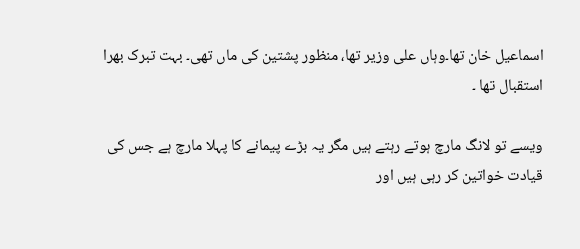اسماعیل خان تھا۔وہاں علی وزیر تھا، منظور پشتین کی ماں تھی۔ بہت تبرک بھرا استقبال تھا ۔

ویسے تو لانگ مارچ ہوتے رہتے ہیں مگر یہ بڑے پیمانے کا پہلا مارچ ہے جس کی قیادت خواتین کر رہی ہیں اور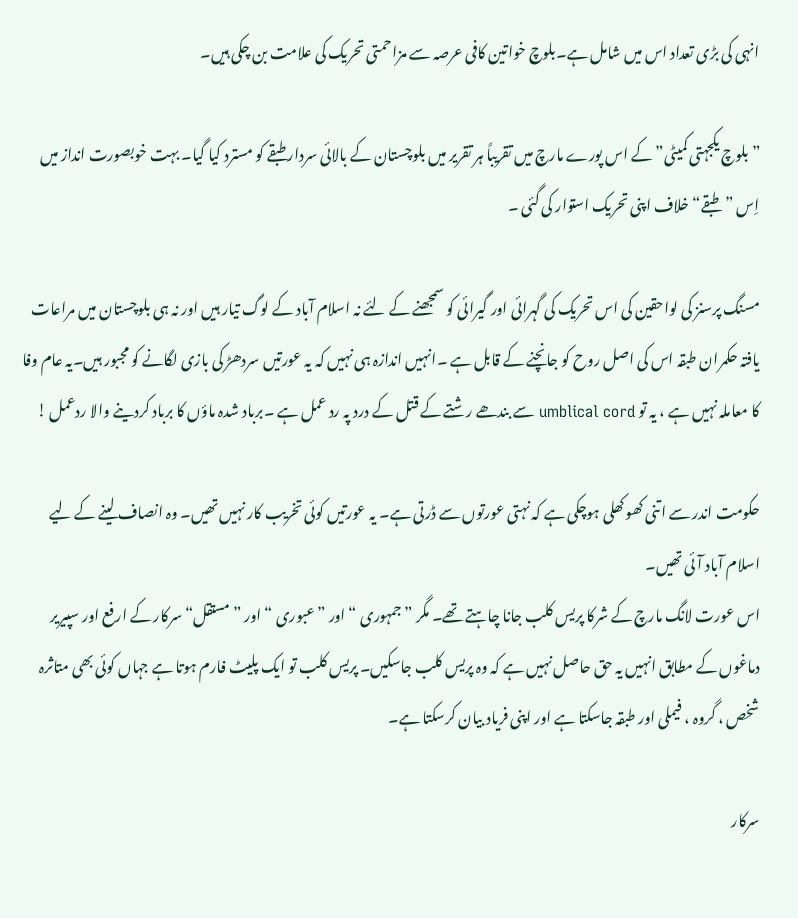انہی کی بڑی تعداد اس میں شامل ہے۔بلوچ خواتین کافی عرصہ سے مزاحمتی تحریک کی علامت بن چکی ہیں۔

” بلوچ یکجہتی کمیٹی” کے اس پورے مارچ میں تقریباً ہر تقریر میں بلوچستان کے بالائی سردار طبقے کو مسترد کیا گیا۔ بہت خوبصورت انداز میں اِس ”طبقے“ خلاف اپنی تحریک استوار کی گئی ۔

مسنگ پرسنز کی لواحقین کی اس تحریک کی گہرائی اور گیرائی کو سمجھنے کے لئے نہ اسلام آباد کے لوگ تیار ہیں اور نہ ہی بلوچستان میں مراعات یافتہ حکمران طبقہ اس کی اصل روح کو جانچنے کے قابل ہے ۔انہیں اندازہ ہی نہیں کہ یہ عورتیں سردھڑ کی بازی لگانے کو مجبور ہیں۔یہ عام وفا کا معاملہ نہیں ہے ، یہ تو umblical cord سے بندھے رشتے کے قتل کے درد پہ رد عمل ہے ۔برباد شدہ ماؤں کا برباد کردینے والا ردعمل !

حکومت اندر سے اتنی کھوکھلی ہوچکی ہے کہ نہتی عورتوں سے ڈرتی ہے۔ یہ عورتیں کوئی تخریب کار نہیں تھیں۔ وہ انصاف لینے کے لیے اسلام آباد آئی تھیں۔
اس عورت لانگ مارچ کے شرکا پریس کلب جانا چاہتے تھے۔ مگر ”جمہوری “ اور ”عبوری “ اور ”مستقل“ سرکار کے ارفع اور سپیریر دماغوں کے مطابق انہیں یہ حق حاصل نہیں ہے کہ وہ پریس کلب جاسکیں۔ پریس کلب تو ایک پلیٹ فارم ہوتا ہے جہاں کوئی بھی متاثرہ شخص ، گروہ ، فیملی اور طبقہ جاسکتا ہے اور اپنی فریاد بیان کرسکتا ہے۔

سرکار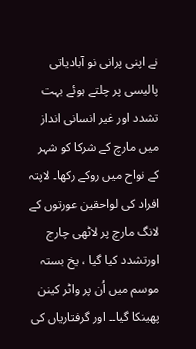نے اپنی پرانی نو آبادیاتی پالیسی پر چلتے ہوئے بہت تشدد اور غیر انسانی انداز میں مارچ کے شرکا کو شہر کے نواح میں روکے رکھا۔ لاپتہ افراد کی لواحقین عورتوں کے لانگ مارچ پر لاٹھی چارج اورتشدد کیا گیا ، یخ بستہ موسم میں اُن پر واٹر کینن پھینکا گیا۔۔ اور گرفتاریاں کی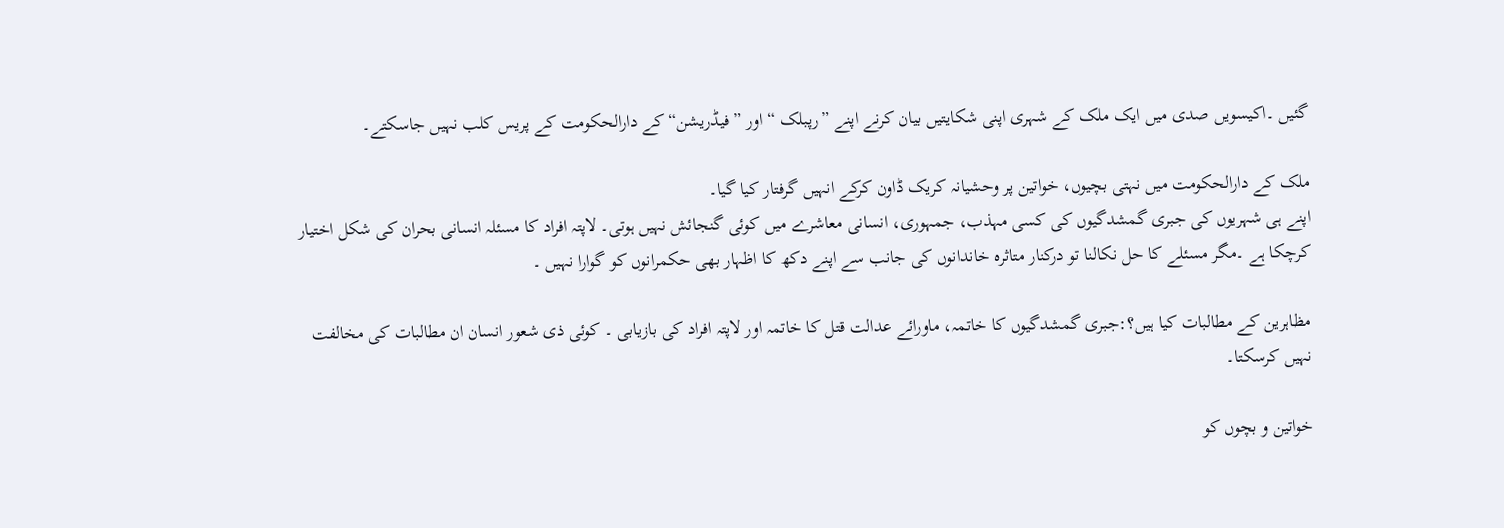گئیں ۔اکیسویں صدی میں ایک ملک کے شہری اپنی شکایتیں بیان کرنے اپنے ”رپبلک “ اور ”فیڈریشن“ کے دارالحکومت کے پریس کلب نہیں جاسکتے۔

ملک کے دارالحکومت میں نہتی بچیوں، خواتین پر وحشیانہ کریک ڈاون کرکے انہیں گرفتار کیا گیا۔
اپنے ہی شہریوں کی جبری گمشدگیوں کی کسی مہذب، جمہوری، انسانی معاشرے میں کوئی گنجائش نہیں ہوتی۔ لاپتہ افراد کا مسئلہ انسانی بحران کی شکل اختیار کرچکا ہے ۔مگر مسئلے کا حل نکالنا تو درکنار متاثرہ خاندانوں کی جانب سے اپنے دکھ کا اظہار بھی حکمرانوں کو گوارا نہیں ۔

مظاہرین کے مطالبات کیا ہیں؟:جبری گمشدگیوں کا خاتمہ، ماورائے عدالت قتل کا خاتمہ اور لاپتہ افراد کی بازیابی ۔ کوئی ذی شعور انسان ان مطالبات کی مخالفت نہیں کرسکتا۔

خواتین و بچوں کو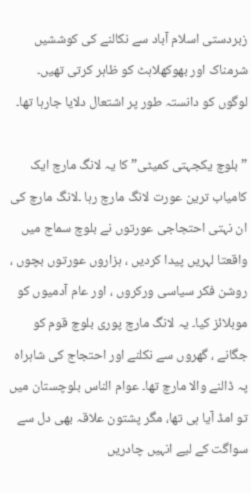زبردستی اسلام آباد سے نکالنے کی کوششیں شرمناک اور بھوکھلاہٹ کو ظاہر کرتی تھیں۔ لوگوں کو دانستہ طور پر اشتعال دلایا جارہا تھا۔

” بلوچ یکجہتی کمیٹی” کا یہ لانگ مارچ ایک کامیاب ترین عورت لانگ مارچ رہا ۔لانگ مارچ کی ان نہتی احتجاجی عورتوں نے بلوچ سماج میں واقعتا لہریں پیدا کردیں ، ہزاروں عورتوں بچوں ، روشن فکر سیاسی ورکروں ، اور عام آدمیوں کو موبلائز کیا۔ یہ لانگ مارچ پوری بلوچ قوم کو جگانے ، گھروں سے نکلنے اور احتجاج کی شاہراہ پہ ڈالنے والا مارچ تھا۔ عوام الناس بلوچستان میں تو امڈ آیا ہی تھا، مگر پشتون علاقہ بھی دل سے سواگت کے لیے انہیں چادریں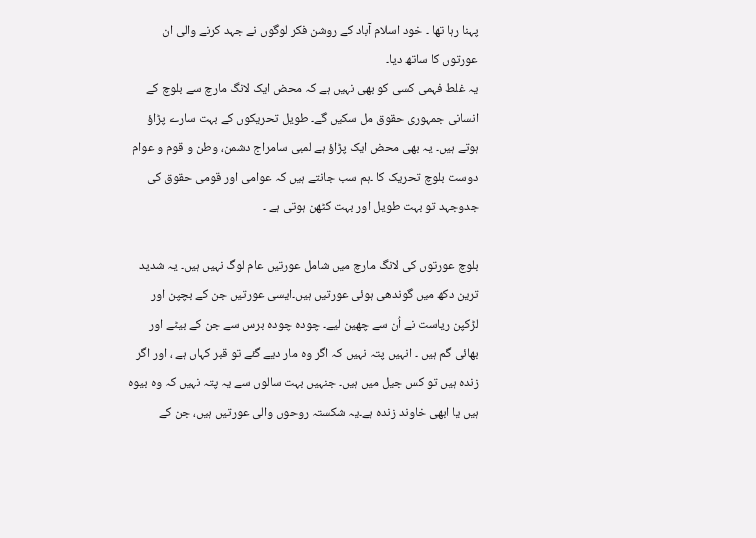پہنا رہا تھا ۔ خود اسلام آباد کے روشن فکر لوگوں نے جہد کرنے والی ان عورتوں کا ساتھ دیا۔
یہ غلط فہمی کسی کو بھی نہیں ہے کہ محض ایک لانگ مارچ سے بلوچ کے انسانی جمہوری حقوق مل سکیں گے۔ طویل تحریکوں کے بہت سارے پڑاؤ ہوتے ہیں۔ یہ بھی محض ایک پڑاؤ ہے لمبی سامراج دشمن، وطن و قوم و عوام دوست بلوچ تحریک کا ۔ہم سب جانتے ہیں کہ عوامی اور قومی حقوق کی جدوجہد تو بہت طویل اور بہت کٹھن ہوتی ہے ۔

بلوچ عورتوں کی لانگ مارچ میں شامل عورتیں عام لوگ نہیں ہیں۔ یہ شدید ترین دکھ میں گوندھی ہوئی عورتیں ہیں۔ایسی عورتیں جن کے بچپن اور لڑکپن ریاست نے اُن سے چھین لیے۔ چودہ چودہ برس سے جن کے بیٹے اور بھائی گم ہیں ۔ انہیں پتہ نہیں کہ اگر وہ مار دیے گئے تو قبر کہاں ہے ، اور اگر زندہ ہیں تو کس جیل میں ہیں۔ جنہیں بہت سالوں سے یہ پتہ نہیں کہ وہ بیوہ ہیں یا ابھی خاوند زندہ ہے۔یہ شکستہ روحوں والی عورتیں ہیں، جن کے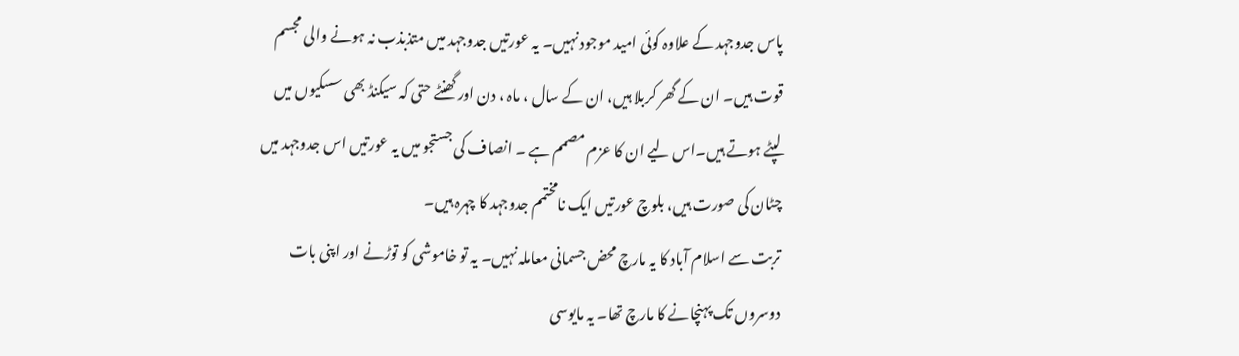پاس جدوجہد کے علاوہ کوئی امید موجود نہیں۔ یہ عورتیں جدوجہد میں متذبذب نہ ہونے والی مجسم قوت ہیں۔ ان کے گھر کربلا ہیں، ان کے سال ، ماہ ، دن اور گھنٹے حتی کہ سیکنڈ بھی سسکیوں میں لپٹے ہوتے ہیں۔اس لیے ان کا عزم مصمم ہے ۔ انصاف کی جستجو میں یہ عورتیں اس جدوجہد میں چٹان کی صورت ہیں، بلوچ عورتیں ایک نامختمم جدوجہد کا چہرہ ہیں۔
تربت سے اسلام آباد کا یہ مارچ محض جسمانی معاملہ نہیں۔ یہ تو خاموشی کو توڑنے اور اپنی بات دوسروں تک پہنچانے کا مارچ تھا۔ یہ مایوسی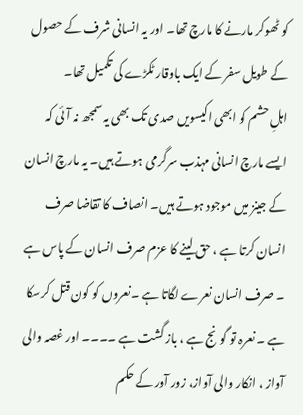کو ٹھوکر مارنے کا مارچ تھا۔ اور یہ انسانی شرف کے حصول کے طویل سفر کے ایک باوقار ٹکڑے کی تکمیل تھا۔
اہلِ حشم کو ابھی اکیسویں صدی تک بھی یہ سمجھ نہ آئی کہ ایسے مارچ انسانی مہذب سرگرمی ہوتے ہیں۔ یہ مارچ انسان کے جینز میں موجود ہوتے ہیں۔ انصاف کا تقاضا صرف انسان کرتا ہے ، حق لینے کا عزم صرف انسان کے پاس ہے ۔ صرف انسان نعرے لگاتا ہے ۔نعروں کو کون قتل کرسکا ہے ۔ نعرہ تو گونج ہے ، باز گشت ہے ۔۔۔۔ اور غصہ والی آواز ، انکار والی آواز، زور آور کے حکم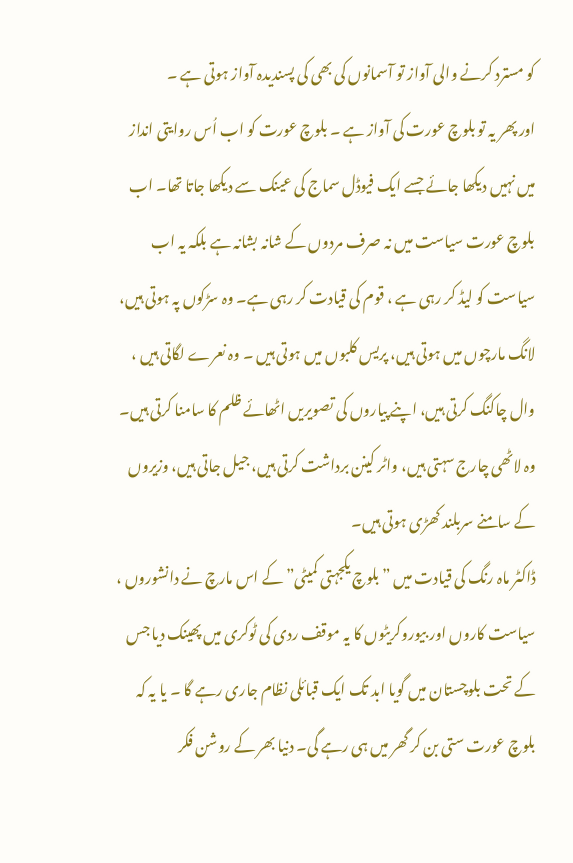کو مسترد کرنے والی آواز تو آسمانوں کی بھی کی پسندیدہ آواز ہوتی ہے ۔
اور پھر یہ تو بلوچ عورت کی آواز ہے ۔ بلوچ عورت کو اب اُس روایتی انداز میں نہیں دیکھا جائے جسے ایک فیوڈل سماج کی عینک سے دیکھا جاتا تھا۔ اب بلوچ عورت سیاست میں نہ صرف مردوں کے شانہ بشانہ ہے بلکہ یہ اب سیاست کو لیڈ کر رہی ہے ، قوم کی قیادت کر رہی ہے۔ وہ سڑکوں پہ ہوتی ہیں، لانگ مارچوں میں ہوتی ہیں، پریس کلبوں میں ہوتی ہیں ۔ وہ نعرے لگاتی ہیں ، وال چاکنگ کرتی ہیں، اپنے پیاروں کی تصویریں اٹھائے ظلم کا سامنا کرتی ہیں۔ وہ لاٹھی چارج سہتی ہیں، واٹر کینن برداشت کرتی ہیں، جیل جاتی ہیں، وزیروں کے سامنے سربلند کھڑی ہوتی ہیں۔
ڈاکٹر ماہ رنگ کی قیادت میں ” بلوچ یکجہتی کمیٹی” کے اس مارچ نے دانشوروں ، سیاست کاروں اور بیوروکریٹوں کا یہ موقف ردی کی ٹوکری میں پھینک دیا جس کے تحت بلوچستان میں گویا ابد تک ایک قبائلی نظام جاری رہے گا ۔ یا یہ کہ بلوچ عورت ستی بن کر گھر میں ہی رہے گی۔ دنیا بھر کے روشن فکر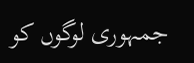جمہوری لوگوں کو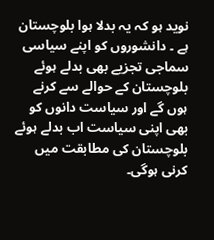نوید ہو کہ یہ بدلا ہوا بلوچستان ہے ۔ دانشوروں کو اپنے سیاسی سماجی تجزیے بھی بدلے ہوئے بلوچستان کے حوالے سے کرنے ہوں گے اور سیاست دانوں کو بھی اپنی سیاست اب بدلے ہوئے بلوچستان کی مطابقت میں کرنی ہوگی۔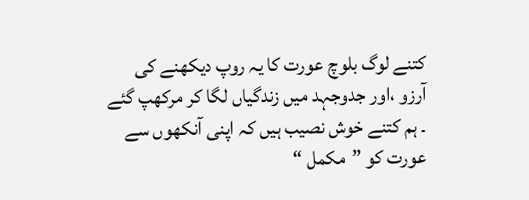کتنے لوگ بلوچ عورت کا یہ روپ دیکھنے کی آرزو ،اور جدوجہد میں زندگیاں لگا کر مرکھپ گئے ۔ ہم کتنے خوش نصیب ہیں کہ اپنی آنکھوں سے عورت کو ”مکمل “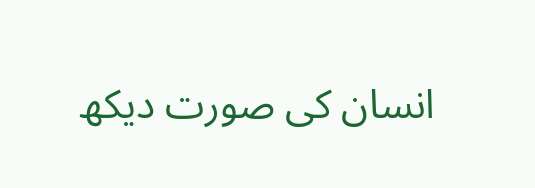انسان کی صورت دیکھ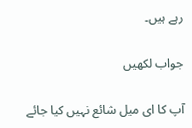رہے ہیں۔

جواب لکھیں

آپ کا ای میل شائع نہیں کیا جائے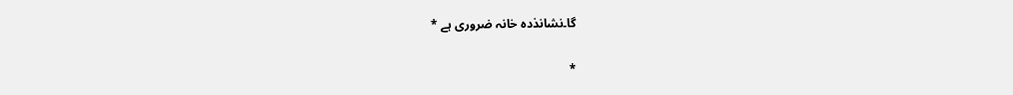گا۔نشانذدہ خانہ ضروری ہے *

*